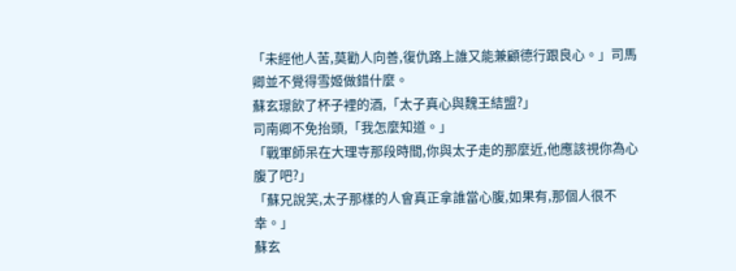「未經他人苦,莫勸人向善,復仇路上誰又能兼顧德行跟良心。」司馬卿並不覺得雪姬做錯什麼。
蘇玄璟飲了杯子裡的酒,「太子真心與魏王結盟?」
司南卿不免抬頭,「我怎麼知道。」
「戰軍師呆在大理寺那段時間,你與太子走的那麼近,他應該視你為心腹了吧?」
「蘇兄說笑,太子那樣的人會真正拿誰當心腹,如果有,那個人很不幸。」
蘇玄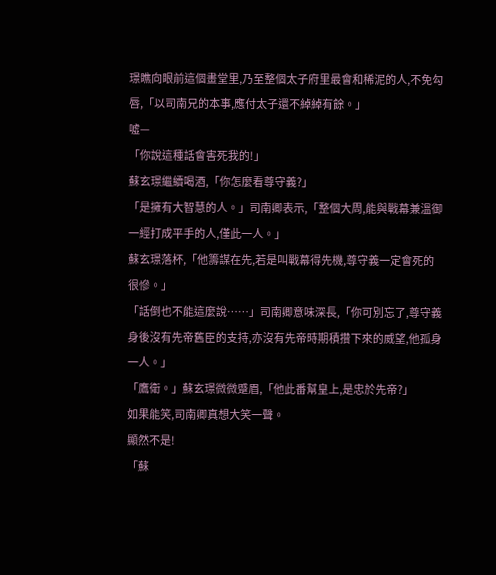璟瞧向眼前這個畫堂里,乃至整個太子府里最會和稀泥的人,不免勾唇,「以司南兄的本事,應付太子還不綽綽有餘。」
噓—
「你說這種話會害死我的!」
蘇玄璟繼續喝酒,「你怎麼看尊守義?」
「是擁有大智慧的人。」司南卿表示,「整個大周,能與戰幕兼溫御一經打成平手的人,僅此一人。」
蘇玄璟落杯,「他籌謀在先,若是叫戰幕得先機,尊守義一定會死的很慘。」
「話倒也不能這麼說……」司南卿意味深長,「你可別忘了,尊守義身後沒有先帝舊臣的支持,亦沒有先帝時期積攢下來的威望,他孤身一人。」
「鷹衛。」蘇玄璟微微蹙眉,「他此番幫皇上,是忠於先帝?」
如果能笑,司南卿真想大笑一聲。
顯然不是!
「蘇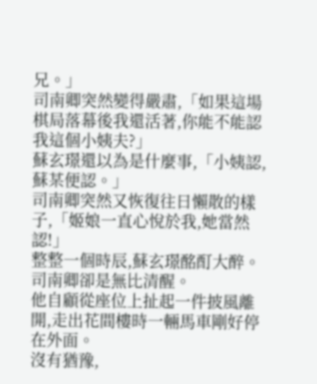兄。」
司南卿突然變得嚴肅,「如果這場棋局落幕後我還活著,你能不能認我這個小姨夫?」
蘇玄璟還以為是什麼事,「小姨認,蘇某便認。」
司南卿突然又恢復往日懶散的樣子,「姬娘一直心悅於我,她當然認!」
整整一個時辰,蘇玄璟酩酊大醉。
司南卿卻是無比清醒。
他自顧從座位上扯起一件披風離開,走出花間樓時一輛馬車剛好停在外面。
沒有猶豫,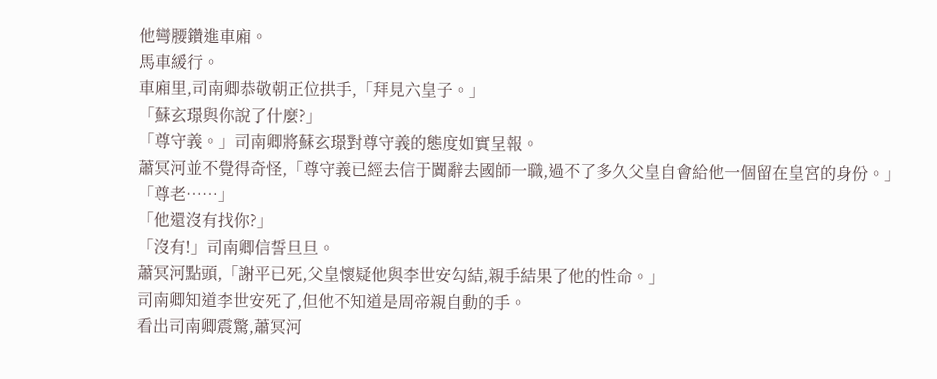他彎腰鑽進車廂。
馬車緩行。
車廂里,司南卿恭敬朝正位拱手,「拜見六皇子。」
「蘇玄璟與你說了什麼?」
「尊守義。」司南卿將蘇玄璟對尊守義的態度如實呈報。
蕭冥河並不覺得奇怪,「尊守義已經去信于闐辭去國師一職,過不了多久父皇自會給他一個留在皇宮的身份。」
「尊老……」
「他還沒有找你?」
「沒有!」司南卿信誓旦旦。
蕭冥河點頭,「謝平已死,父皇懷疑他與李世安勾結,親手結果了他的性命。」
司南卿知道李世安死了,但他不知道是周帝親自動的手。
看出司南卿震驚,蕭冥河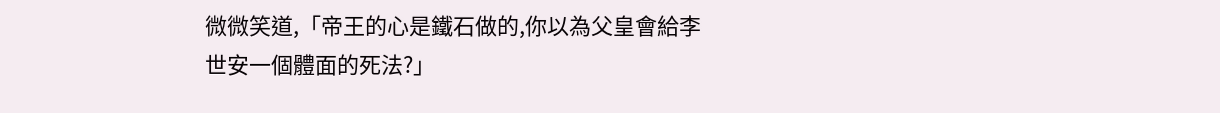微微笑道,「帝王的心是鐵石做的,你以為父皇會給李世安一個體面的死法?」